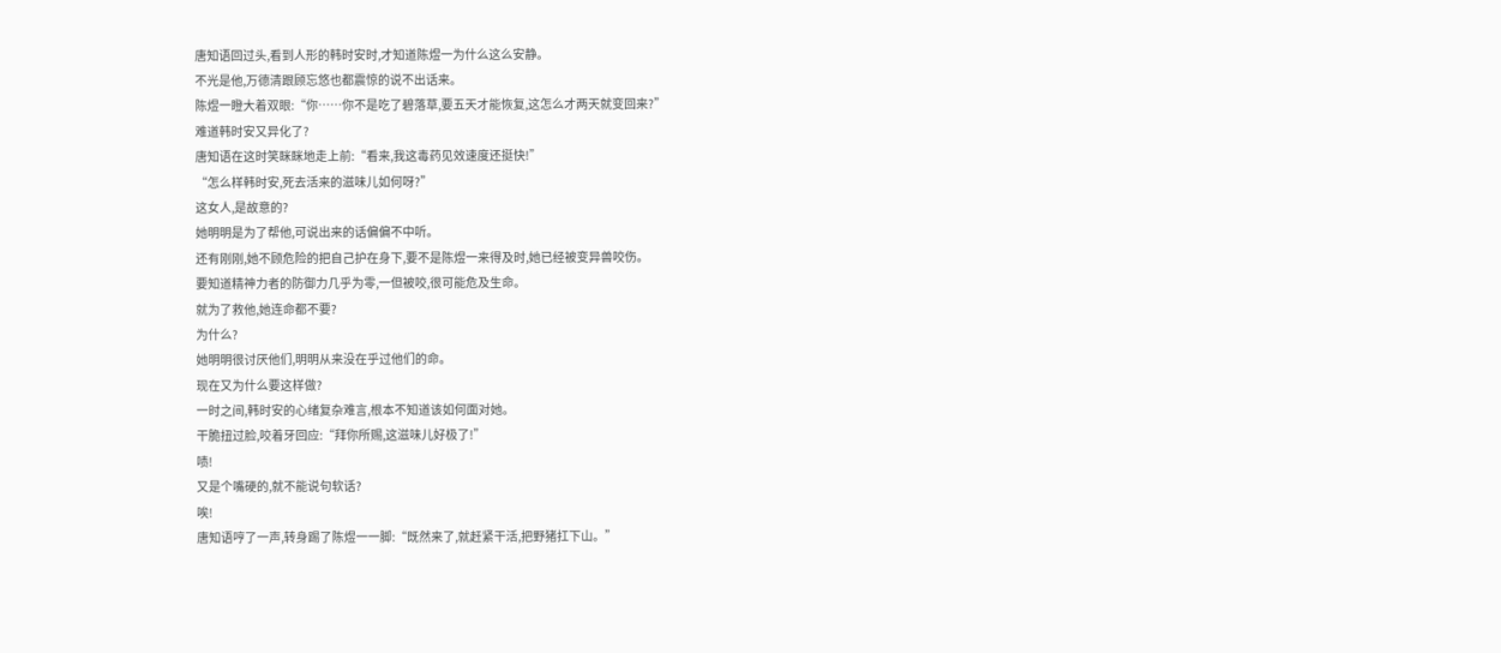唐知语回过头,看到人形的韩时安时,才知道陈煜一为什么这么安静。
不光是他,万德清跟顾忘悠也都震惊的说不出话来。
陈煜一瞪大着双眼:“你……你不是吃了碧落草,要五天才能恢复,这怎么才两天就变回来?”
难道韩时安又异化了?
唐知语在这时笑眯眯地走上前:“看来,我这毒药见效速度还挺快!”
“怎么样韩时安,死去活来的滋味儿如何呀?”
这女人,是故意的?
她明明是为了帮他,可说出来的话偏偏不中听。
还有刚刚,她不顾危险的把自己护在身下,要不是陈煜一来得及时,她已经被变异兽咬伤。
要知道精神力者的防御力几乎为零,一但被咬,很可能危及生命。
就为了救他,她连命都不要?
为什么?
她明明很讨厌他们,明明从来没在乎过他们的命。
现在又为什么要这样做?
一时之间,韩时安的心绪复杂难言,根本不知道该如何面对她。
干脆扭过脸,咬着牙回应:“拜你所赐,这滋味儿好极了!”
啧!
又是个嘴硬的,就不能说句软话?
唉!
唐知语哼了一声,转身踢了陈煜一一脚:“既然来了,就赶紧干活,把野猪扛下山。”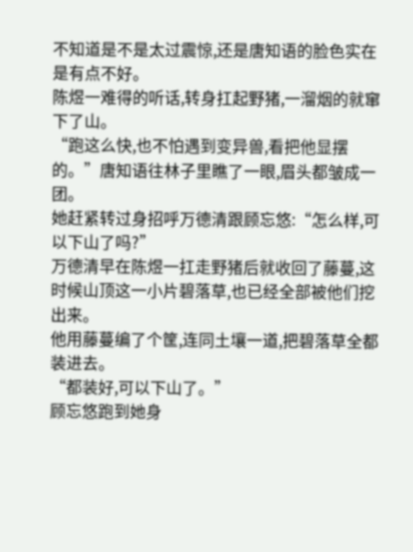不知道是不是太过震惊,还是唐知语的脸色实在是有点不好。
陈煜一难得的听话,转身扛起野猪,一溜烟的就窜下了山。
“跑这么快,也不怕遇到变异兽,看把他显摆的。”唐知语往林子里瞧了一眼,眉头都皱成一团。
她赶紧转过身招呼万德清跟顾忘悠:“怎么样,可以下山了吗?”
万德清早在陈煜一扛走野猪后就收回了藤蔓,这时候山顶这一小片碧落草,也已经全部被他们挖出来。
他用藤蔓编了个筐,连同土壤一道,把碧落草全都装进去。
“都装好,可以下山了。”
顾忘悠跑到她身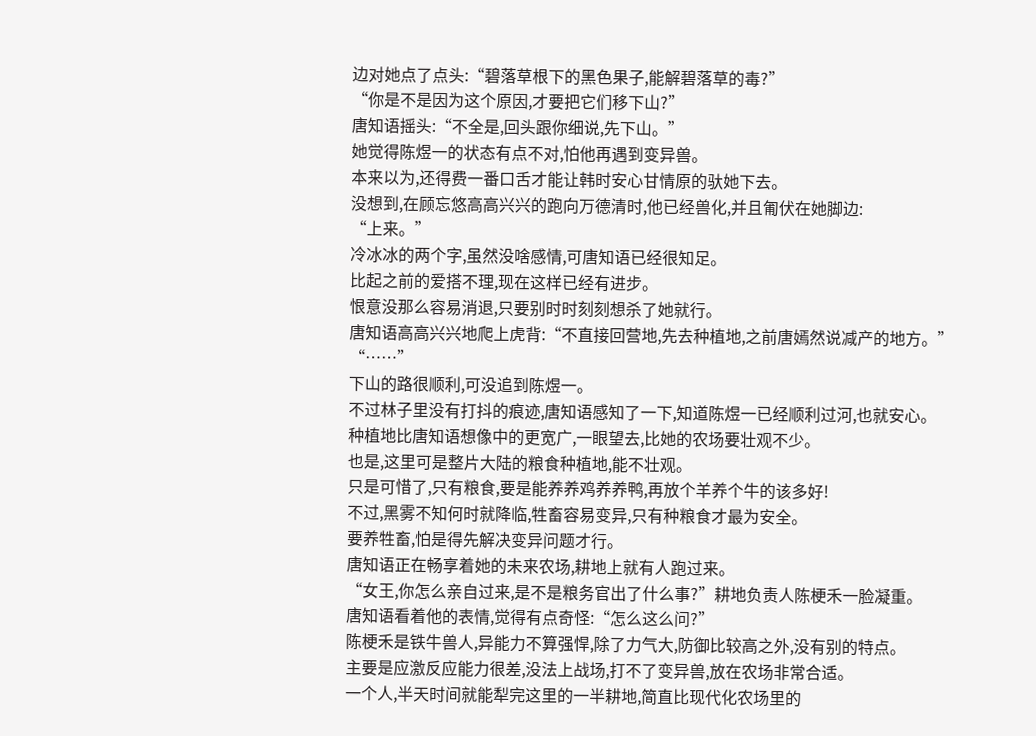边对她点了点头:“碧落草根下的黑色果子,能解碧落草的毒?”
“你是不是因为这个原因,才要把它们移下山?”
唐知语摇头:“不全是,回头跟你细说,先下山。”
她觉得陈煜一的状态有点不对,怕他再遇到变异兽。
本来以为,还得费一番口舌才能让韩时安心甘情原的驮她下去。
没想到,在顾忘悠高高兴兴的跑向万德清时,他已经兽化,并且匍伏在她脚边:
“上来。”
冷冰冰的两个字,虽然没啥感情,可唐知语已经很知足。
比起之前的爱搭不理,现在这样已经有进步。
恨意没那么容易消退,只要别时时刻刻想杀了她就行。
唐知语高高兴兴地爬上虎背:“不直接回营地,先去种植地,之前唐嫣然说减产的地方。”
“……”
下山的路很顺利,可没追到陈煜一。
不过林子里没有打抖的痕迹,唐知语感知了一下,知道陈煜一已经顺利过河,也就安心。
种植地比唐知语想像中的更宽广,一眼望去,比她的农场要壮观不少。
也是,这里可是整片大陆的粮食种植地,能不壮观。
只是可惜了,只有粮食,要是能养养鸡养养鸭,再放个羊养个牛的该多好!
不过,黑雾不知何时就降临,牲畜容易变异,只有种粮食才最为安全。
要养牲畜,怕是得先解决变异问题才行。
唐知语正在畅享着她的未来农场,耕地上就有人跑过来。
“女王,你怎么亲自过来,是不是粮务官出了什么事?”耕地负责人陈梗禾一脸凝重。
唐知语看着他的表情,觉得有点奇怪:“怎么这么问?”
陈梗禾是铁牛兽人,异能力不算强悍,除了力气大,防御比较高之外,没有别的特点。
主要是应激反应能力很差,没法上战场,打不了变异兽,放在农场非常合适。
一个人,半天时间就能犁完这里的一半耕地,简直比现代化农场里的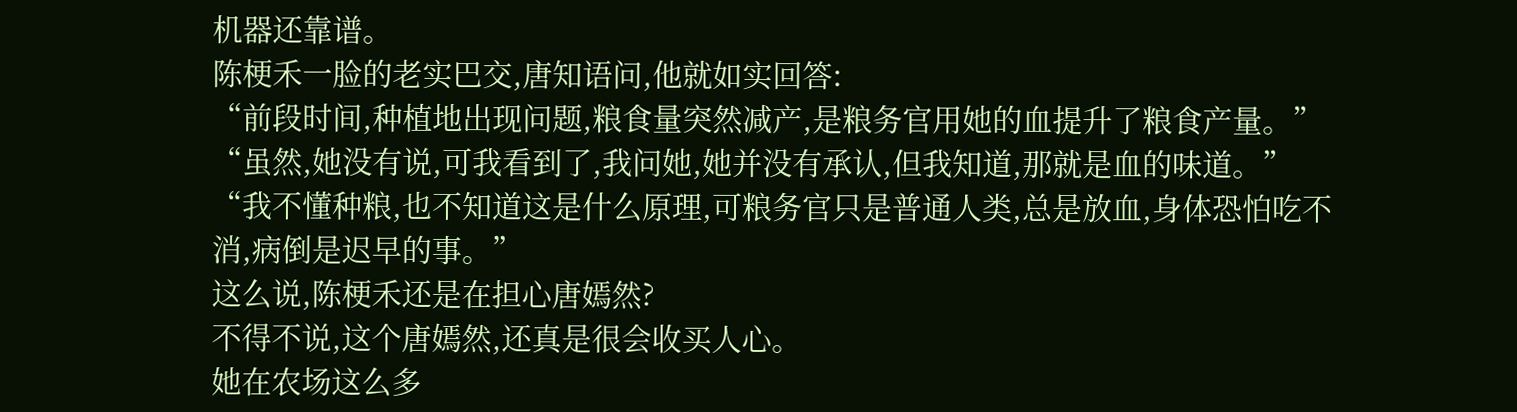机器还靠谱。
陈梗禾一脸的老实巴交,唐知语问,他就如实回答:
“前段时间,种植地出现问题,粮食量突然减产,是粮务官用她的血提升了粮食产量。”
“虽然,她没有说,可我看到了,我问她,她并没有承认,但我知道,那就是血的味道。”
“我不懂种粮,也不知道这是什么原理,可粮务官只是普通人类,总是放血,身体恐怕吃不消,病倒是迟早的事。”
这么说,陈梗禾还是在担心唐嫣然?
不得不说,这个唐嫣然,还真是很会收买人心。
她在农场这么多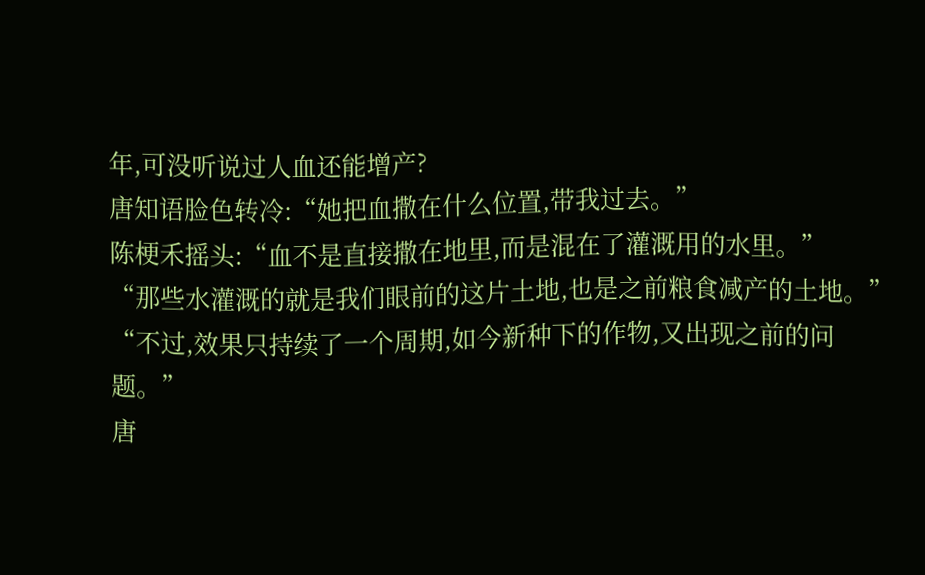年,可没听说过人血还能增产?
唐知语脸色转冷:“她把血撒在什么位置,带我过去。”
陈梗禾摇头:“血不是直接撒在地里,而是混在了灌溉用的水里。”
“那些水灌溉的就是我们眼前的这片土地,也是之前粮食减产的土地。”
“不过,效果只持续了一个周期,如今新种下的作物,又出现之前的问题。”
唐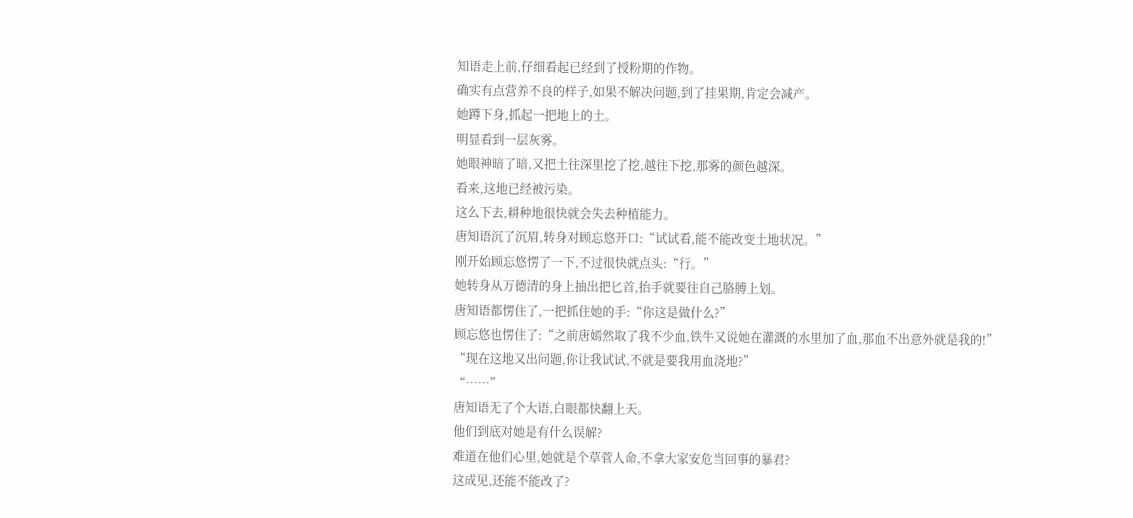知语走上前,仔细看起已经到了授粉期的作物。
确实有点营养不良的样子,如果不解决问题,到了挂果期,肯定会减产。
她蹲下身,抓起一把地上的土。
明显看到一层灰雾。
她眼神暗了暗,又把土往深里挖了挖,越往下挖,那雾的颜色越深。
看来,这地已经被污染。
这么下去,耕种地很快就会失去种植能力。
唐知语沉了沉眉,转身对顾忘悠开口:“试试看,能不能改变土地状况。”
刚开始顾忘悠愣了一下,不过很快就点头:“行。”
她转身从万德清的身上抽出把匕首,抬手就要往自己胳膊上划。
唐知语都愣住了,一把抓住她的手:“你这是做什么?”
顾忘悠也愣住了:“之前唐嫣然取了我不少血,铁牛又说她在灌溉的水里加了血,那血不出意外就是我的!”
“现在这地又出问题,你让我试试,不就是要我用血浇地?”
“……”
唐知语无了个大语,白眼都快翻上天。
他们到底对她是有什么误解?
难道在他们心里,她就是个草菅人命,不拿大家安危当回事的暴君?
这成见,还能不能改了?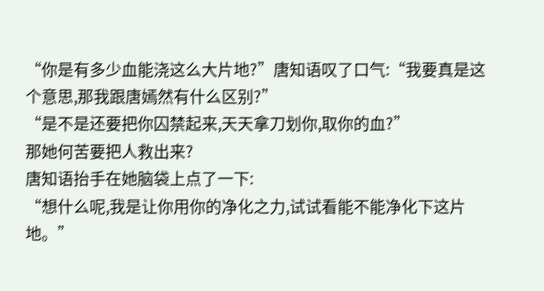“你是有多少血能浇这么大片地?”唐知语叹了口气:“我要真是这个意思,那我跟唐嫣然有什么区别?”
“是不是还要把你囚禁起来,天天拿刀划你,取你的血?”
那她何苦要把人救出来?
唐知语抬手在她脑袋上点了一下:
“想什么呢,我是让你用你的净化之力,试试看能不能净化下这片地。”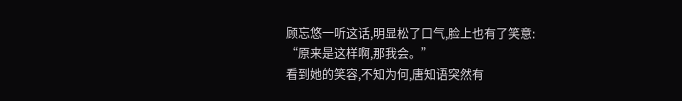顾忘悠一听这话,明显松了口气,脸上也有了笑意:
“原来是这样啊,那我会。”
看到她的笑容,不知为何,唐知语突然有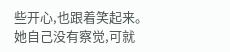些开心,也跟着笑起来。
她自己没有察觉,可就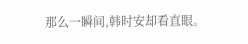那么一瞬间,韩时安却看直眼。